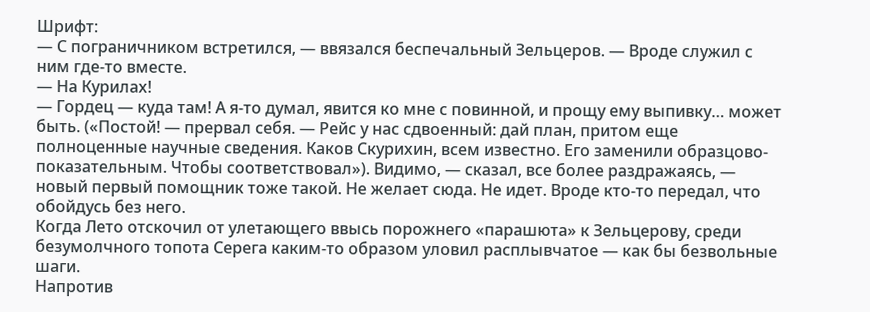Шрифт:
— С пограничником встретился, — ввязался беспечальный Зельцеров. — Вроде служил с ним где-то вместе.
— На Курилах!
— Гордец — куда там! А я-то думал, явится ко мне с повинной, и прощу ему выпивку… может быть. («Постой! — прервал себя. — Рейс у нас сдвоенный: дай план, притом еще полноценные научные сведения. Каков Скурихин, всем известно. Его заменили образцово-показательным. Чтобы соответствовал»). Видимо, — сказал, все более раздражаясь, — новый первый помощник тоже такой. Не желает сюда. Не идет. Вроде кто-то передал, что обойдусь без него.
Когда Лето отскочил от улетающего ввысь порожнего «парашюта» к Зельцерову, среди безумолчного топота Серега каким-то образом уловил расплывчатое — как бы безвольные шаги.
Напротив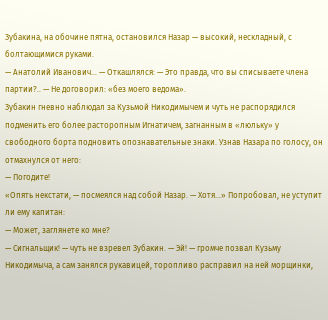Зубакина, на обочине пятна, остановился Назар — высокий, нескладный, с болтающимися руками.
— Анатолий Иванович… — Откашлялся: — Это правда, что вы списываете члена партии?.. — Не договорил: «без моего ведома».
Зубакин гневно наблюдал за Кузьмой Никодимычем и чуть не распорядился подменить его более расторопным Игнатичем, загнанным в «люльку» у свободного борта подновить опознавательные знаки. Узнав Назара по голосу, он отмахнулся от него:
— Погодите!
«Опять некстати, — посмеялся над собой Назар. — Хотя…» Попробовал, не уступит ли ему капитан:
— Может, заглянете ко мне?
— Сигнальщик! — чуть не взревел Зубакин. — Эй! — громче позвал Кузьму Никодимыча, а сам занялся рукавицей, торопливо расправил на ней морщинки,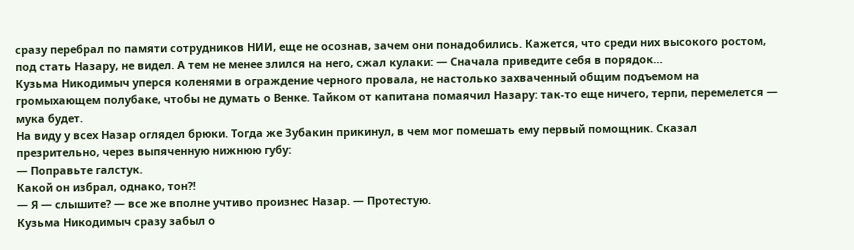сразу перебрал по памяти сотрудников НИИ, еще не осознав, зачем они понадобились. Кажется, что среди них высокого ростом, под стать Назару, не видел. А тем не менее злился на него, сжал кулаки: — Сначала приведите себя в порядок…
Кузьма Никодимыч уперся коленями в ограждение черного провала, не настолько захваченный общим подъемом на громыхающем полубаке, чтобы не думать о Венке. Тайком от капитана помаячил Назару: так-то еще ничего, терпи, перемелется — мука будет.
На виду у всех Назар оглядел брюки. Тогда же Зубакин прикинул, в чем мог помешать ему первый помощник. Сказал презрительно, через выпяченную нижнюю губу:
— Поправьте галстук.
Какой он избрал, однако, тон?!
— Я — слышите? — все же вполне учтиво произнес Назар. — Протестую.
Кузьма Никодимыч сразу забыл о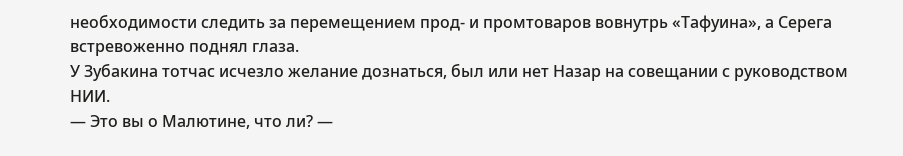необходимости следить за перемещением прод- и промтоваров вовнутрь «Тафуина», а Серега встревоженно поднял глаза.
У Зубакина тотчас исчезло желание дознаться, был или нет Назар на совещании с руководством НИИ.
— Это вы о Малютине, что ли? —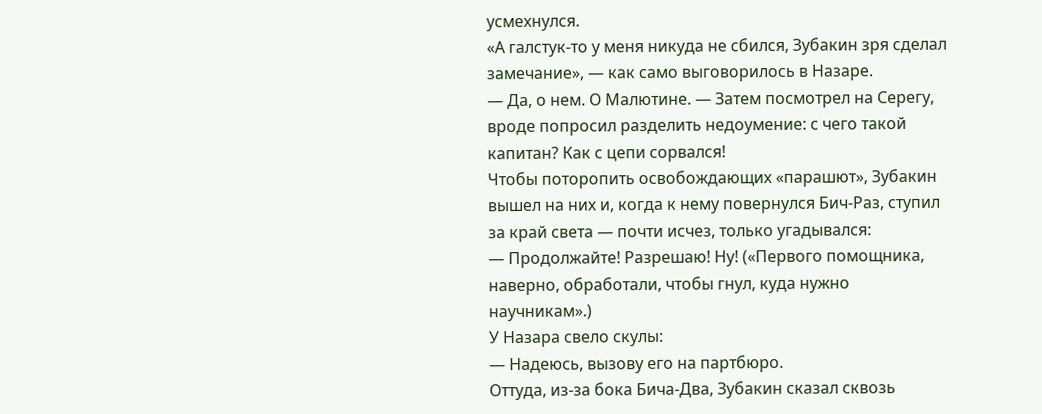усмехнулся.
«А галстук-то у меня никуда не сбился, Зубакин зря сделал замечание», — как само выговорилось в Назаре.
— Да, о нем. О Малютине. — Затем посмотрел на Серегу, вроде попросил разделить недоумение: с чего такой капитан? Как с цепи сорвался!
Чтобы поторопить освобождающих «парашют», Зубакин вышел на них и, когда к нему повернулся Бич-Раз, ступил за край света — почти исчез, только угадывался:
— Продолжайте! Разрешаю! Ну! («Первого помощника, наверно, обработали, чтобы гнул, куда нужно научникам».)
У Назара свело скулы:
— Надеюсь, вызову его на партбюро.
Оттуда, из-за бока Бича-Два, Зубакин сказал сквозь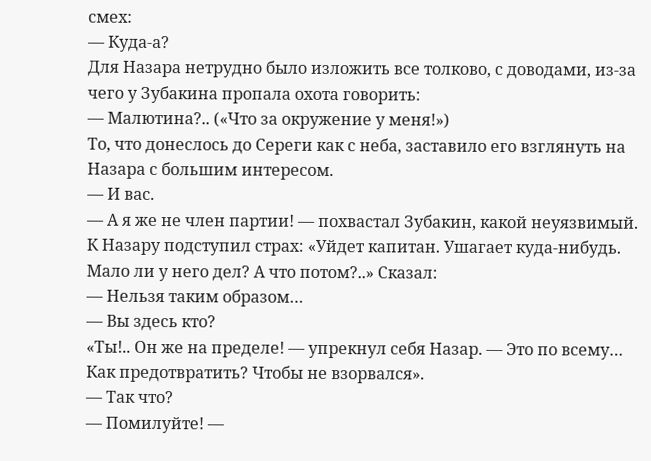смех:
— Куда-а?
Для Назара нетрудно было изложить все толково, с доводами, из-за чего у Зубакина пропала охота говорить:
— Малютина?.. («Что за окружение у меня!»)
То, что донеслось до Сереги как с неба, заставило его взглянуть на Назара с большим интересом.
— И вас.
— А я же не член партии! — похвастал Зубакин, какой неуязвимый.
К Назару подступил страх: «Уйдет капитан. Ушагает куда-нибудь. Мало ли у него дел? А что потом?..» Сказал:
— Нельзя таким образом…
— Вы здесь кто?
«Ты!.. Он же на пределе! — упрекнул себя Назар. — Это по всему… Как предотвратить? Чтобы не взорвался».
— Так что?
— Помилуйте! —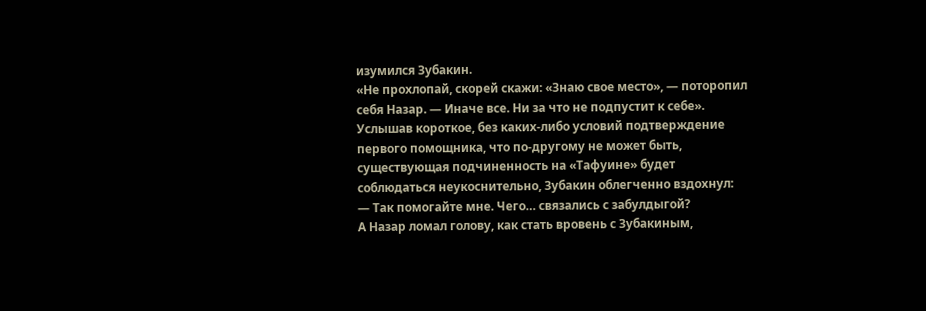изумился Зубакин.
«Не прохлопай, скорей скажи: «Знаю свое место», — поторопил себя Назар. — Иначе все. Ни за что не подпустит к себе».
Услышав короткое, без каких-либо условий подтверждение первого помощника, что по-другому не может быть, существующая подчиненность на «Тафуине» будет соблюдаться неукоснительно, Зубакин облегченно вздохнул:
— Так помогайте мне. Чего… связались с забулдыгой?
А Назар ломал голову, как стать вровень с Зубакиным,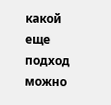какой еще подход можно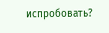испробовать?